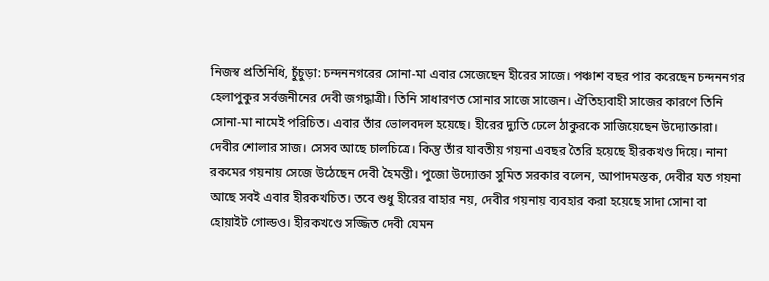নিজস্ব প্রতিনিধি, চুঁচুড়া: চন্দননগরের সোনা-মা এবার সেজেছেন হীরের সাজে। পঞ্চাশ বছর পার করেছেন চন্দননগর হেলাপুকুর সর্বজনীনের দেবী জগদ্ধাত্রী। তিনি সাধারণত সোনার সাজে সাজেন। ঐতিহ্যবাহী সাজের কারণে তিনি সোনা-মা নামেই পরিচিত। এবার তাঁর ভোলবদল হয়েছে। হীরের দ্যুতি ঢেলে ঠাকুরকে সাজিয়েছেন উদ্যোক্তারা। দেবীর শোলার সাজ। সেসব আছে চালচিত্রে। কিন্তু তাঁর যাবতীয় গয়না এবছর তৈরি হয়েছে হীরকখণ্ড দিয়ে। নানা রকমের গয়নায় সেজে উঠেছেন দেবী হৈমন্তী। পুজো উদ্যোক্তা সুমিত সরকার বলেন, আপাদমস্তক, দেবীর যত গয়না আছে সবই এবার হীরকখচিত। তবে শুধু হীরের বাহার নয়, দেবীর গয়নায় ব্যবহার করা হয়েছে সাদা সোনা বা হোয়াইট গোল্ডও। হীরকখণ্ডে সজ্জিত দেবী যেমন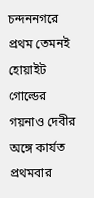চন্দননগরে প্রথম তেমনই হোয়াইট গোল্ডের গয়নাও দেবীর অঙ্গে কার্যত প্রথমবার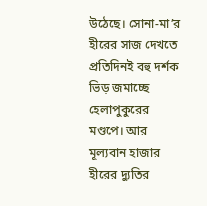উঠেছে। সোনা-মা’র হীরের সাজ দেখতে প্রতিদিনই বহু দর্শক ভিড় জমাচ্ছে হেলাপুকুরের মণ্ডপে। আর মূল্যবান হাজার হীরের দ্যুতির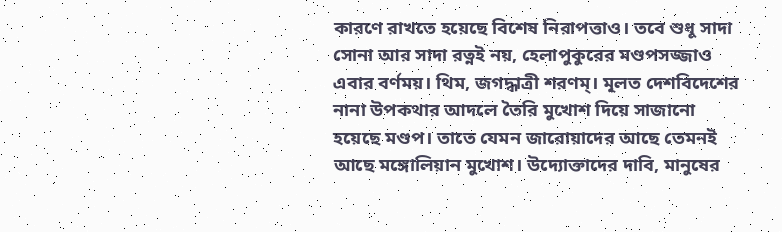কারণে রাখতে হয়েছে বিশেষ নিরাপত্তাও। তবে শুধু সাদা সোনা আর সাদা রত্নই নয়, হেলাপুকুরের মণ্ডপসজ্জাও এবার বর্ণময়। থিম, জগদ্ধাত্রী শরণম্। মূলত দেশবিদেশের নানা উপকথার আদলে তৈরি মুখোশ দিয়ে সাজানো হয়েছে মণ্ডপ। তাতে যেমন জারোয়াদের আছে তেমনই আছে মঙ্গোলিয়ান মুখোশ। উদ্যোক্তাদের দাবি, মানুষের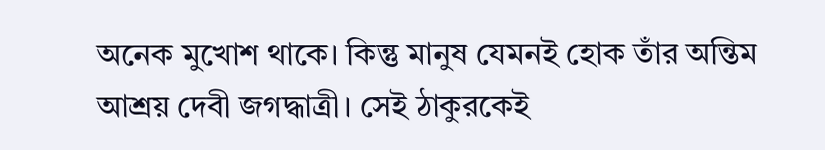অনেক মুখোশ থাকে। কিন্তু মানুষ যেমনই হোক তাঁর অন্তিম আশ্রয় দেবী জগদ্ধাত্রী। সেই ঠাকুরকেই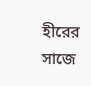হীরের সাজে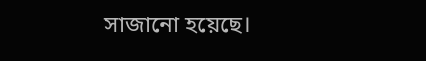সাজানো হয়েছে।